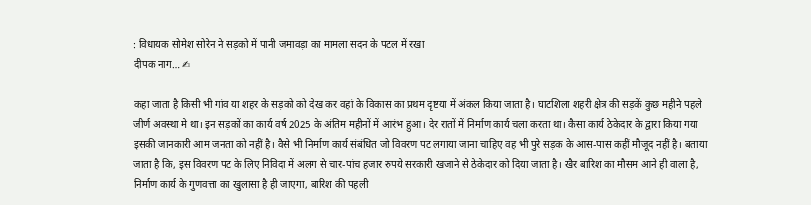: विधायक सोमेश सोरेन ने सड़को में पानी जमावड़ा का मामला सदन के पटल में रखा
दीपक नाग… ✍

कहा जाता है किसी भी गांव या शहर के सड़को को देख कर वहां के विकास का प्रथम दृष्टया में अंकल किया जाता है। घाटशिला शहरी क्षेत्र की सड़कें कुछ महीने पहले जीर्ण अवस्था मे था। इन सड़कों का कार्य वर्ष 2025 के अंतिम महीनों में आरंभ हुआ। देर रातों में निर्माण कार्य चला करता था। कैसा कार्य ठेकेदार के द्वारा किया गया इसकी जानकारी आम जनता को नहीं है। वैसे भी निर्माण कार्य संबंधित जो विवरण पट लगाया जाना चाहिए वह भी पुरे सड़क के आस-पास कहीं मौजूद नहीं है। बताया जाता है कि, इस विवरण पट के लिए निविदा में अलग से चार-पांच हजार रुपये सरकारी खजाने से ठेकेदार को दिया जाता है। खैर बारिश का मौसम आने ही वाला है, निर्माण कार्य के गुणवत्ता का खुलासा है ही जाएगा, बारिश की पहली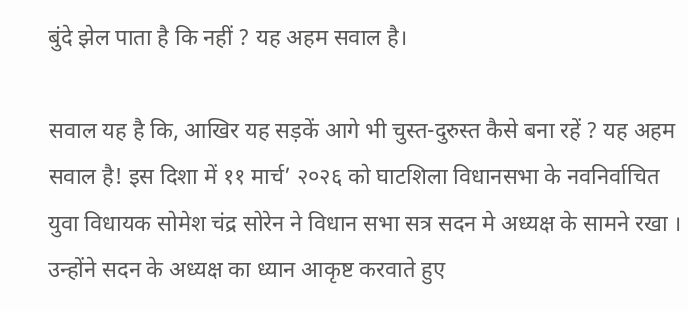बुंदे झेल पाता है कि नहीं ? यह अहम सवाल है।

सवाल यह है कि, आखिर यह सड़कें आगे भी चुस्त-दुरुस्त कैसे बना रहें ? यह अहम सवाल है! इस दिशा में ११ मार्च’ २०२६ को घाटशिला विधानसभा के नवनिर्वाचित युवा विधायक सोमेश चंद्र सोरेन ने विधान सभा सत्र सदन मे अध्यक्ष के सामने रखा । उन्होंने सदन के अध्यक्ष का ध्यान आकृष्ट करवाते हुए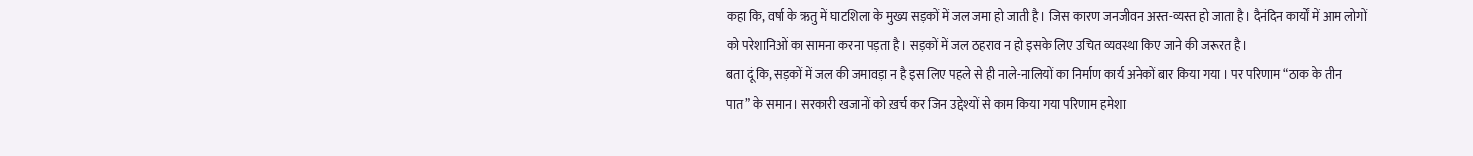कहा कि, वर्षा के ऋतु में घाटशिला के मुख्य सड़कों में जल जमा हो जाती है। जिस कारण जनजीवन अस्त-व्यस्त हो जाता है। दैनंदिन कार्यों में आम लोगों को परेशानिओं का सामना करना पड़ता है। सड़कों में जल ठहराव न हो इसके लिए उचित व्यवस्था किए जाने की जरूरत है।
बता दूं कि, सड़कों में जल की जमावड़ा न है इस लिए पहले से ही नाले-नालियों का निर्माण कार्य अनेकों बार किया गया । पर परिणाम “ठाक के तीन पात” के समान। सरकारी खजानों को ख़र्च कर जिन उद्देश्यों से काम किया गया परिणाम हमेशा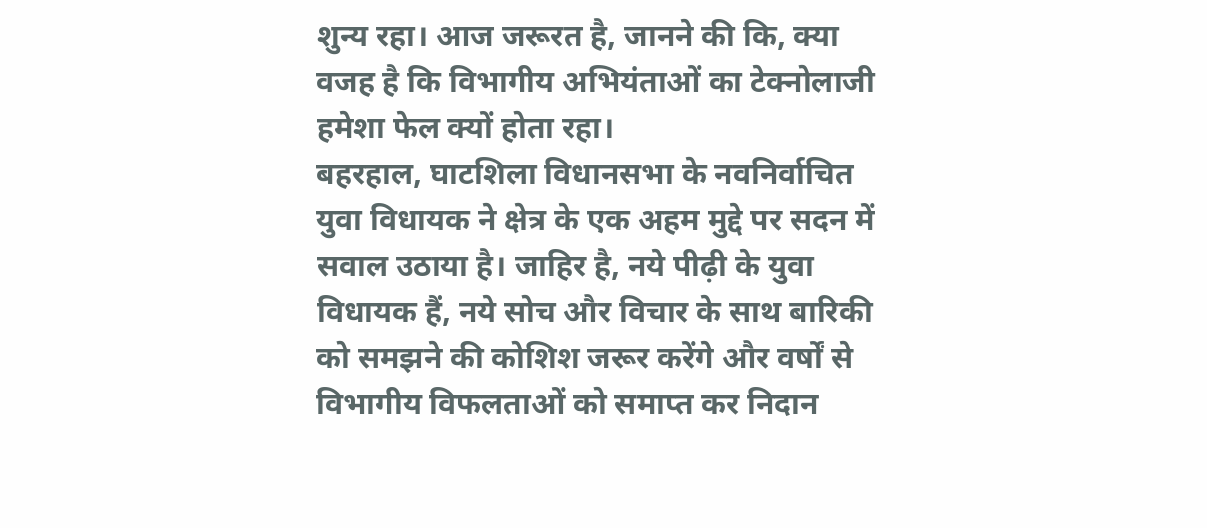शुन्य रहा। आज जरूरत है, जानने की कि, क्या वजह है कि विभागीय अभियंताओं का टेक्नोलाजी हमेशा फेल क्यों होता रहा।
बहरहाल, घाटशिला विधानसभा के नवनिर्वाचित युवा विधायक ने क्षेत्र के एक अहम मुद्दे पर सदन में सवाल उठाया है। जाहिर है, नये पीढ़ी के युवा विधायक हैं, नये सोच और विचार के साथ बारिकी को समझने की कोशिश जरूर करेंगे और वर्षों से विभागीय विफलताओं को समाप्त कर निदान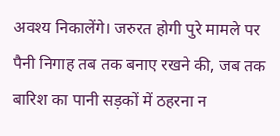अवश्य निकालेंगे। जरुरत होगी पुरे मामले पर पैनी निगाह तब तक बनाए रखने की, जब तक बारिश का पानी सड़कों में ठहरना न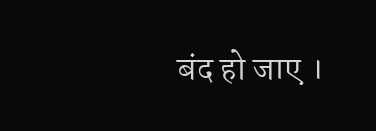बंद हो जाए ।